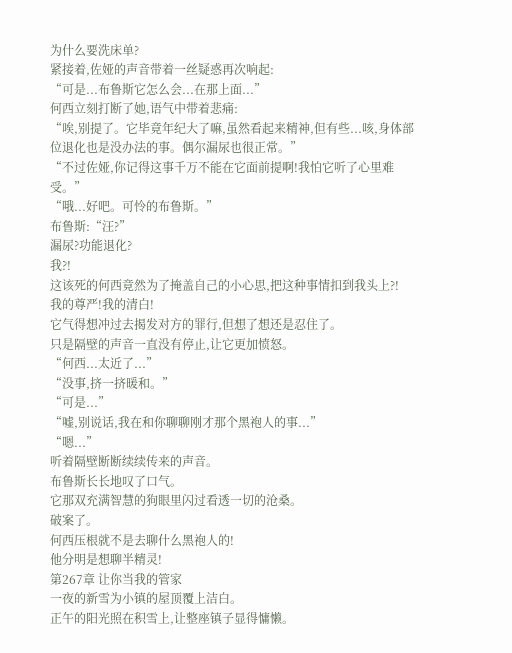为什么要洗床单?
紧接着,佐娅的声音带着一丝疑惑再次响起:
“可是...布鲁斯它怎么会...在那上面...”
何西立刻打断了她,语气中带着悲痛:
“唉,别提了。它毕竟年纪大了嘛,虽然看起来精神,但有些...咳,身体部位退化也是没办法的事。偶尔漏尿也很正常。”
“不过佐娅,你记得这事千万不能在它面前提啊!我怕它听了心里难受。”
“哦...好吧。可怜的布鲁斯。”
布鲁斯:“汪?”
漏尿?功能退化?
我?!
这该死的何西竟然为了掩盖自己的小心思,把这种事情扣到我头上?!
我的尊严!我的清白!
它气得想冲过去揭发对方的罪行,但想了想还是忍住了。
只是隔壁的声音一直没有停止,让它更加愤怒。
“何西...太近了...”
“没事,挤一挤暖和。”
“可是...”
“嘘,别说话,我在和你聊聊刚才那个黑袍人的事...”
“嗯...”
听着隔壁断断续续传来的声音。
布鲁斯长长地叹了口气。
它那双充满智慧的狗眼里闪过看透一切的沧桑。
破案了。
何西压根就不是去聊什么黑袍人的!
他分明是想聊半精灵!
第267章 让你当我的管家
一夜的新雪为小镇的屋顶覆上洁白。
正午的阳光照在积雪上,让整座镇子显得慵懒。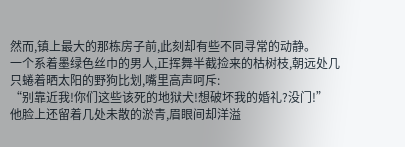然而,镇上最大的那栋房子前,此刻却有些不同寻常的动静。
一个系着墨绿色丝巾的男人,正挥舞半截捡来的枯树枝,朝远处几只蜷着晒太阳的野狗比划,嘴里高声呵斥:
“别靠近我!你们这些该死的地狱犬!想破坏我的婚礼?没门!”
他脸上还留着几处未散的淤青,眉眼间却洋溢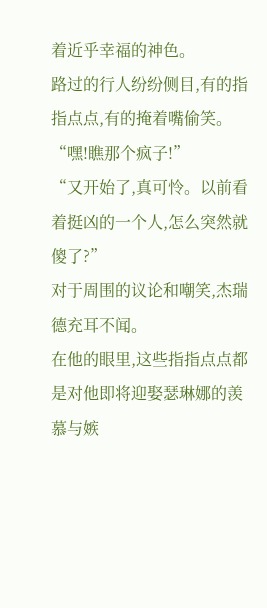着近乎幸福的神色。
路过的行人纷纷侧目,有的指指点点,有的掩着嘴偷笑。
“嘿!瞧那个疯子!”
“又开始了,真可怜。以前看着挺凶的一个人,怎么突然就傻了?”
对于周围的议论和嘲笑,杰瑞德充耳不闻。
在他的眼里,这些指指点点都是对他即将迎娶瑟琳娜的羡慕与嫉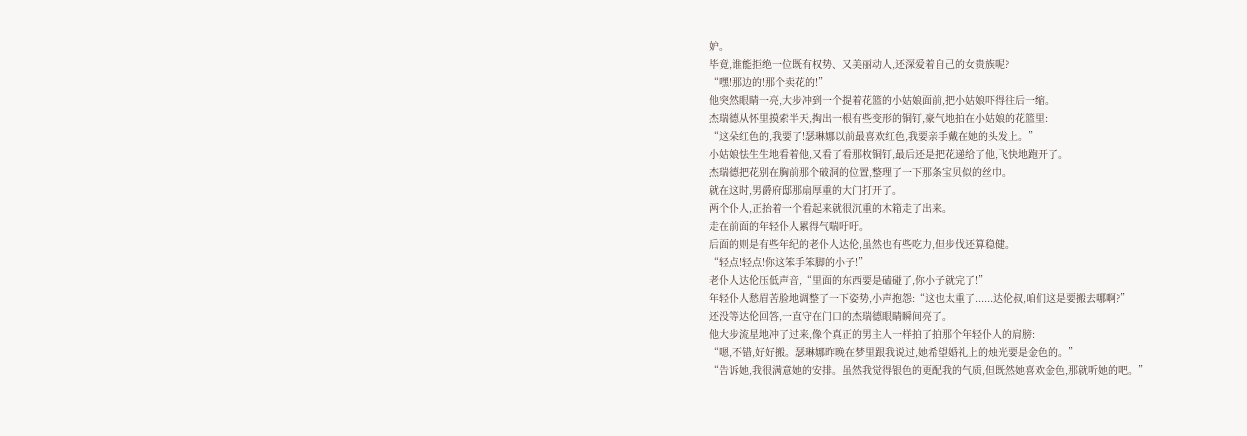妒。
毕竟,谁能拒绝一位既有权势、又美丽动人,还深爱着自己的女贵族呢?
“嘿!那边的!那个卖花的!”
他突然眼睛一亮,大步冲到一个提着花篮的小姑娘面前,把小姑娘吓得往后一缩。
杰瑞德从怀里摸索半天,掏出一根有些变形的铜钉,豪气地拍在小姑娘的花篮里:
“这朵红色的,我要了!瑟琳娜以前最喜欢红色,我要亲手戴在她的头发上。”
小姑娘怯生生地看着他,又看了看那枚铜钉,最后还是把花递给了他,飞快地跑开了。
杰瑞德把花别在胸前那个破洞的位置,整理了一下那条宝贝似的丝巾。
就在这时,男爵府邸那扇厚重的大门打开了。
两个仆人,正抬着一个看起来就很沉重的木箱走了出来。
走在前面的年轻仆人累得气喘吁吁。
后面的则是有些年纪的老仆人达伦,虽然也有些吃力,但步伐还算稳健。
“轻点!轻点!你这笨手笨脚的小子!”
老仆人达伦压低声音,“里面的东西要是磕碰了,你小子就完了!”
年轻仆人愁眉苦脸地调整了一下姿势,小声抱怨:“这也太重了......达伦叔,咱们这是要搬去哪啊?”
还没等达伦回答,一直守在门口的杰瑞德眼睛瞬间亮了。
他大步流星地冲了过来,像个真正的男主人一样拍了拍那个年轻仆人的肩膀:
“嗯,不错,好好搬。瑟琳娜昨晚在梦里跟我说过,她希望婚礼上的烛光要是金色的。”
“告诉她,我很满意她的安排。虽然我觉得银色的更配我的气质,但既然她喜欢金色,那就听她的吧。”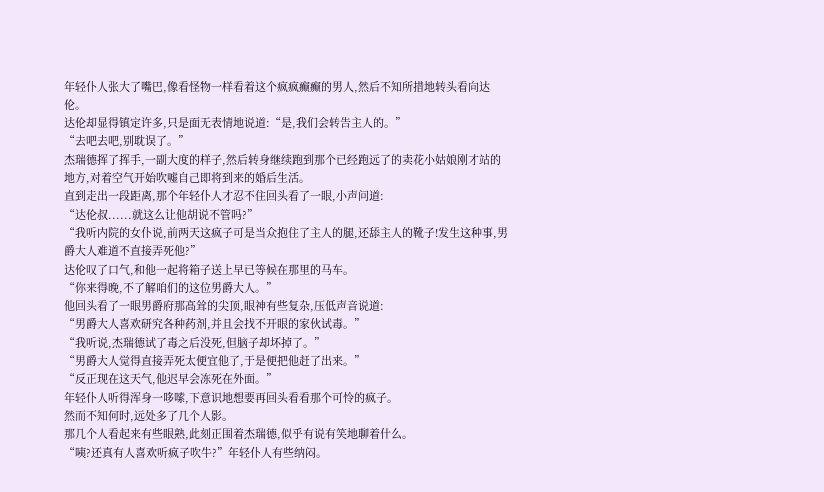年轻仆人张大了嘴巴,像看怪物一样看着这个疯疯癫癫的男人,然后不知所措地转头看向达伦。
达伦却显得镇定许多,只是面无表情地说道:“是,我们会转告主人的。”
“去吧去吧,别耽误了。”
杰瑞德挥了挥手,一副大度的样子,然后转身继续跑到那个已经跑远了的卖花小姑娘刚才站的地方,对着空气开始吹嘘自己即将到来的婚后生活。
直到走出一段距离,那个年轻仆人才忍不住回头看了一眼,小声问道:
“达伦叔......就这么让他胡说不管吗?”
“我听内院的女仆说,前两天这疯子可是当众抱住了主人的腿,还舔主人的靴子!发生这种事,男爵大人难道不直接弄死他?”
达伦叹了口气,和他一起将箱子送上早已等候在那里的马车。
“你来得晚,不了解咱们的这位男爵大人。”
他回头看了一眼男爵府那高耸的尖顶,眼神有些复杂,压低声音说道:
“男爵大人喜欢研究各种药剂,并且会找不开眼的家伙试毒。”
“我听说,杰瑞德试了毒之后没死,但脑子却坏掉了。”
“男爵大人觉得直接弄死太便宜他了,于是便把他赶了出来。”
“反正现在这天气,他迟早会冻死在外面。”
年轻仆人听得浑身一哆嗦,下意识地想要再回头看看那个可怜的疯子。
然而不知何时,远处多了几个人影。
那几个人看起来有些眼熟,此刻正围着杰瑞德,似乎有说有笑地聊着什么。
“咦?还真有人喜欢听疯子吹牛?”年轻仆人有些纳闷。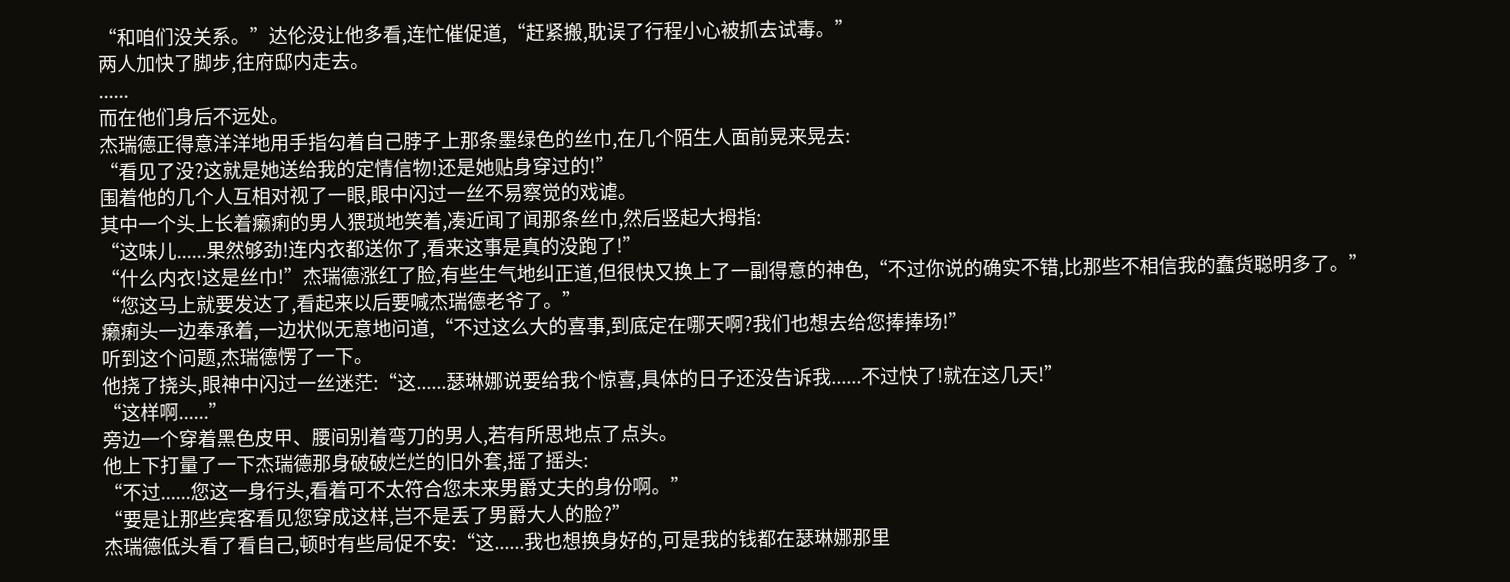“和咱们没关系。”达伦没让他多看,连忙催促道,“赶紧搬,耽误了行程小心被抓去试毒。”
两人加快了脚步,往府邸内走去。
......
而在他们身后不远处。
杰瑞德正得意洋洋地用手指勾着自己脖子上那条墨绿色的丝巾,在几个陌生人面前晃来晃去:
“看见了没?这就是她送给我的定情信物!还是她贴身穿过的!”
围着他的几个人互相对视了一眼,眼中闪过一丝不易察觉的戏谑。
其中一个头上长着癞痢的男人猥琐地笑着,凑近闻了闻那条丝巾,然后竖起大拇指:
“这味儿......果然够劲!连内衣都送你了,看来这事是真的没跑了!”
“什么内衣!这是丝巾!”杰瑞德涨红了脸,有些生气地纠正道,但很快又换上了一副得意的神色,“不过你说的确实不错,比那些不相信我的蠢货聪明多了。”
“您这马上就要发达了,看起来以后要喊杰瑞德老爷了。”
癞痢头一边奉承着,一边状似无意地问道,“不过这么大的喜事,到底定在哪天啊?我们也想去给您捧捧场!”
听到这个问题,杰瑞德愣了一下。
他挠了挠头,眼神中闪过一丝迷茫:“这......瑟琳娜说要给我个惊喜,具体的日子还没告诉我......不过快了!就在这几天!”
“这样啊......”
旁边一个穿着黑色皮甲、腰间别着弯刀的男人,若有所思地点了点头。
他上下打量了一下杰瑞德那身破破烂烂的旧外套,摇了摇头:
“不过......您这一身行头,看着可不太符合您未来男爵丈夫的身份啊。”
“要是让那些宾客看见您穿成这样,岂不是丢了男爵大人的脸?”
杰瑞德低头看了看自己,顿时有些局促不安:“这......我也想换身好的,可是我的钱都在瑟琳娜那里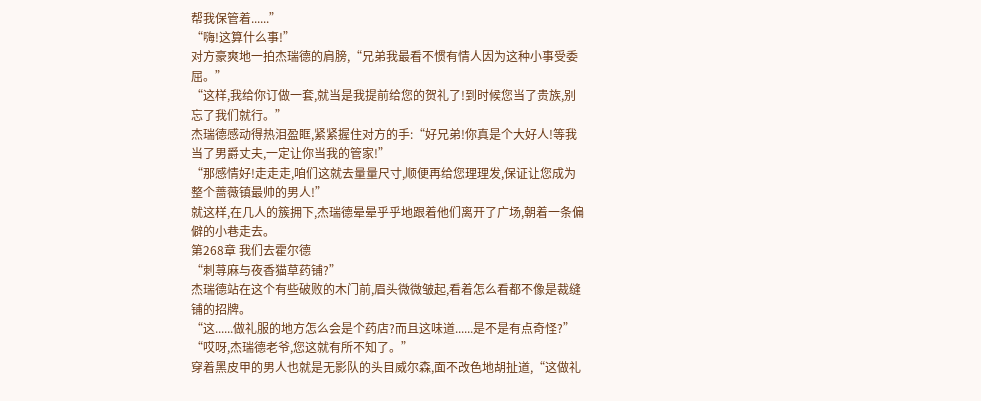帮我保管着......”
“嗨!这算什么事!”
对方豪爽地一拍杰瑞德的肩膀,“兄弟我最看不惯有情人因为这种小事受委屈。”
“这样,我给你订做一套,就当是我提前给您的贺礼了!到时候您当了贵族,别忘了我们就行。”
杰瑞德感动得热泪盈眶,紧紧握住对方的手:“好兄弟!你真是个大好人!等我当了男爵丈夫,一定让你当我的管家!”
“那感情好!走走走,咱们这就去量量尺寸,顺便再给您理理发,保证让您成为整个蔷薇镇最帅的男人!”
就这样,在几人的簇拥下,杰瑞德晕晕乎乎地跟着他们离开了广场,朝着一条偏僻的小巷走去。
第268章 我们去霍尔德
“刺荨麻与夜香猫草药铺?”
杰瑞德站在这个有些破败的木门前,眉头微微皱起,看着怎么看都不像是裁缝铺的招牌。
“这......做礼服的地方怎么会是个药店?而且这味道......是不是有点奇怪?”
“哎呀,杰瑞德老爷,您这就有所不知了。”
穿着黑皮甲的男人也就是无影队的头目威尔森,面不改色地胡扯道,“这做礼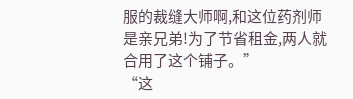服的裁缝大师啊,和这位药剂师是亲兄弟!为了节省租金,两人就合用了这个铺子。”
“这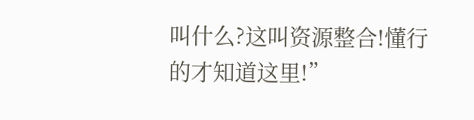叫什么?这叫资源整合!懂行的才知道这里!”